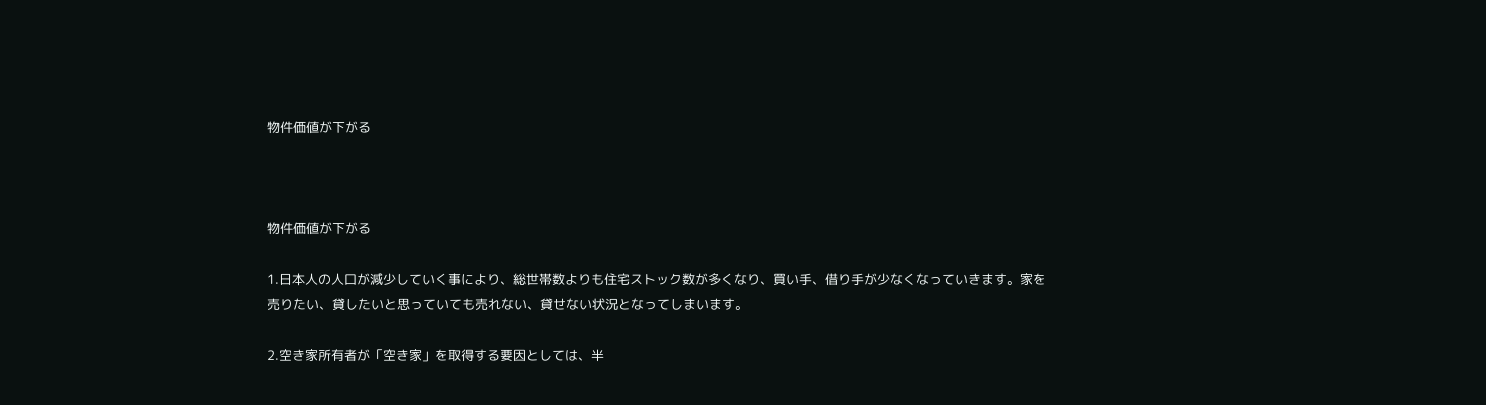物件価値が下がる



物件価値が下がる

1.日本人の人口が減少していく事により、総世帯数よりも住宅ストック数が多くなり、買い手、借り手が少なくなっていきます。家を売りたい、貸したいと思っていても売れない、貸せない状況となってしまいます。

2.空き家所有者が「空き家」を取得する要因としては、半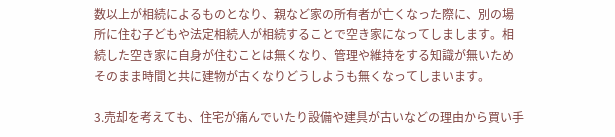数以上が相続によるものとなり、親など家の所有者が亡くなった際に、別の場所に住む子どもや法定相続人が相続することで空き家になってしまします。相続した空き家に自身が住むことは無くなり、管理や維持をする知識が無いためそのまま時間と共に建物が古くなりどうしようも無くなってしまいます。

3.売却を考えても、住宅が痛んでいたり設備や建具が古いなどの理由から買い手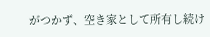がつかず、空き家として所有し続け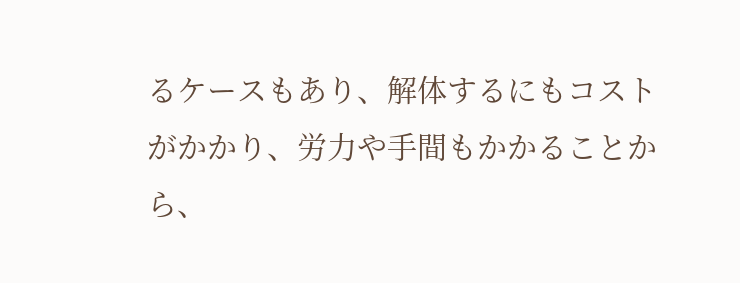るケースもあり、解体するにもコストがかかり、労力や手間もかかることから、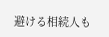避ける相続人も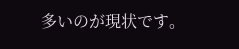多いのが現状です。